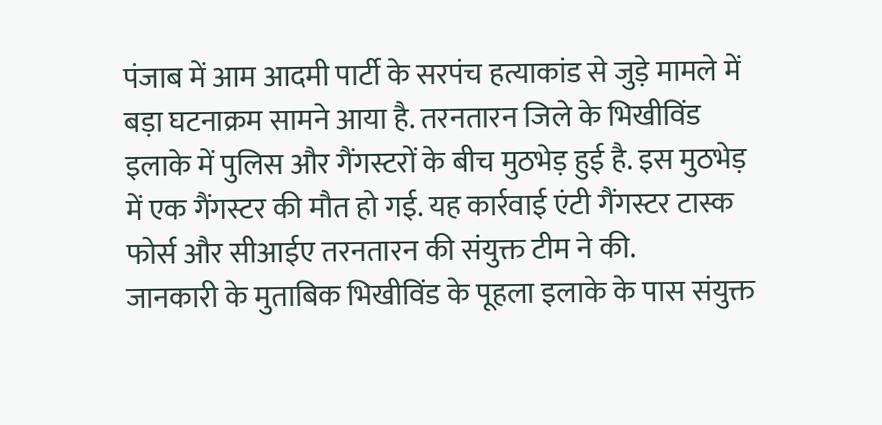पंजाब में आम आदमी पार्टी के सरपंच हत्याकांड से जुड़े मामले में बड़ा घटनाक्रम सामने आया है. तरनतारन जिले के भिखीविंड इलाके में पुलिस और गैंगस्टरों के बीच मुठभेड़ हुई है. इस मुठभेड़ में एक गैंगस्टर की मौत हो गई. यह कार्रवाई एंटी गैंगस्टर टास्क फोर्स और सीआईए तरनतारन की संयुक्त टीम ने की.
जानकारी के मुताबिक भिखीविंड के पूहला इलाके के पास संयुक्त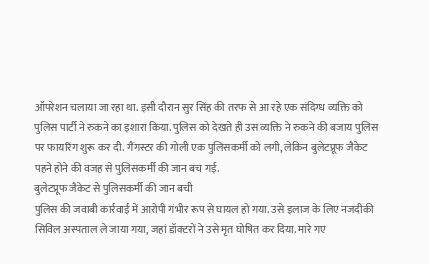ऑपरेशन चलाया जा रहा था. इसी दौरान सुर सिंह की तरफ से आ रहे एक संदिग्ध व्यक्ति को पुलिस पार्टी ने रुकने का इशारा किया. पुलिस को देखते ही उस व्यक्ति ने रुकने की बजाय पुलिस पर फायरिंग शुरू कर दी. गैंगस्टर की गोली एक पुलिसकर्मी को लगी, लेकिन बुलेटप्रूफ जैकेट पहने होने की वजह से पुलिसकर्मी की जान बच गई.
बुलेटप्रूफ जैकेट से पुलिसकर्मी की जान बची
पुलिस की जवाबी कार्रवाई में आरोपी गंभीर रूप से घायल हो गया. उसे इलाज के लिए नजदीकी सिविल अस्पताल ले जाया गया, जहां डॉक्टरों ने उसे मृत घोषित कर दिया. मारे गए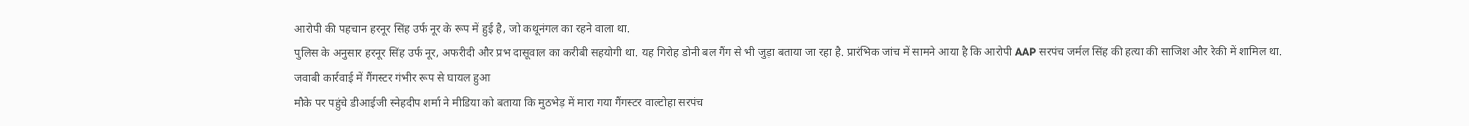आरोपी की पहचान हरनूर सिंह उर्फ नूर के रूप में हुई है, जो कथूनंगल का रहने वाला था.
पुलिस के अनुसार हरनूर सिंह उर्फ नूर, अफरीदी और प्रभ दासूवाल का करीबी सहयोगी था. यह गिरोह डोनी बल गैंग से भी जुड़ा बताया जा रहा है. प्रारंभिक जांच में सामने आया है कि आरोपी AAP सरपंच जर्मल सिंह की हत्या की साजिश और रेकी में शामिल था.
जवाबी कार्रवाई में गैंगस्टर गंभीर रूप से घायल हुआ
मौके पर पहुंचे डीआईजी स्नेहदीप शर्मा ने मीडिया को बताया कि मुठभेड़ में मारा गया गैंगस्टर वाल्टोहा सरपंच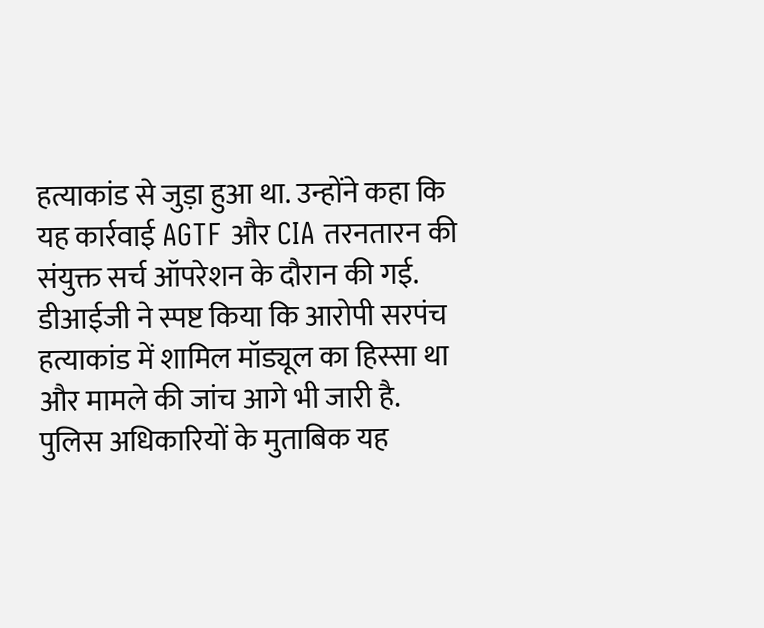हत्याकांड से जुड़ा हुआ था. उन्होंने कहा कि यह कार्रवाई AGTF और CIA तरनतारन की संयुक्त सर्च ऑपरेशन के दौरान की गई. डीआईजी ने स्पष्ट किया कि आरोपी सरपंच हत्याकांड में शामिल मॉड्यूल का हिस्सा था और मामले की जांच आगे भी जारी है. पुलिस अधिकारियों के मुताबिक यह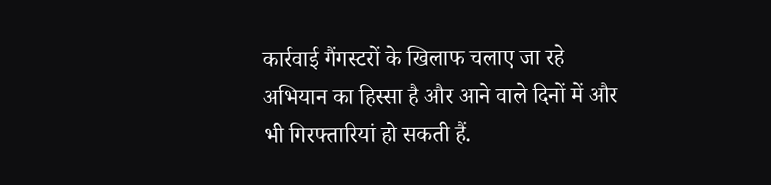कार्रवाई गैंगस्टरों के खिलाफ चलाए जा रहे अभियान का हिस्सा है और आने वाले दिनों में और भी गिरफ्तारियां हो सकती हैं.